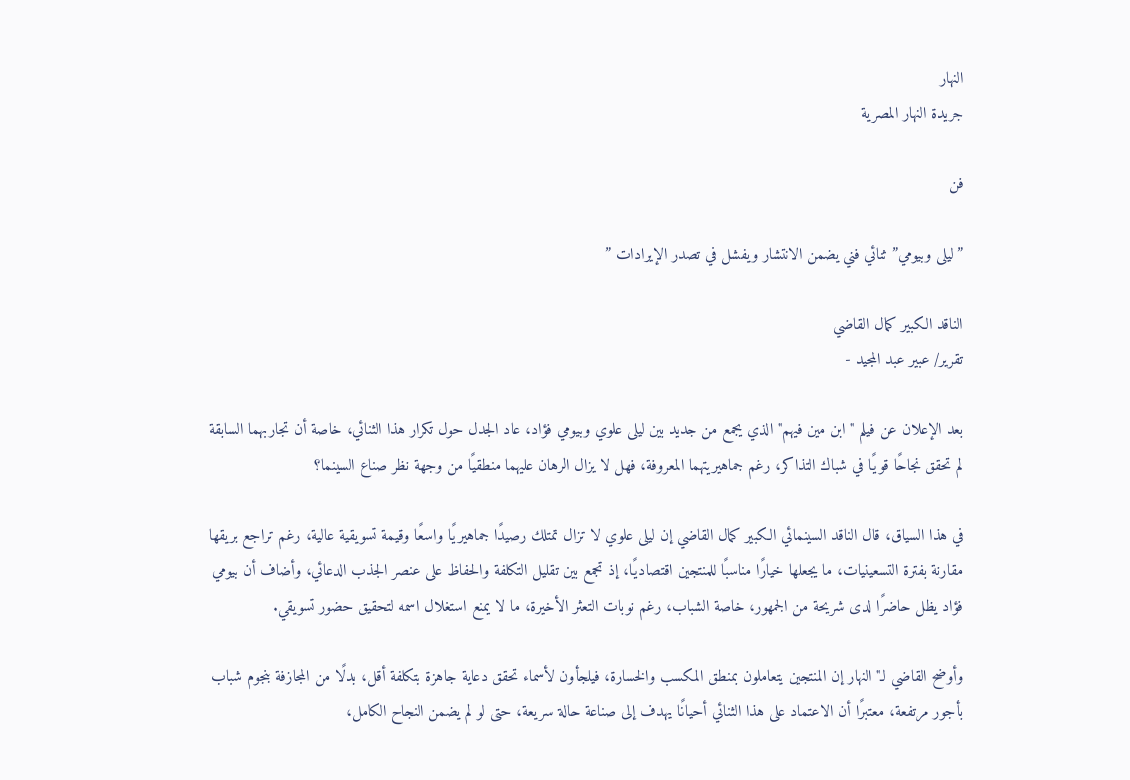النهار
جريدة النهار المصرية

فن

”ليلى وبيومي” ثنائي فني يضمن الانتشار ويفشل في تصدر الإيرادات ”

الناقد الكبير كمال القاضي
تقرير/ عبير عبد المجيد -

بعد الإعلان عن فيلم "ابن مين فيهم" الذي يجمع من جديد بين ليلى علوي وبيومي فؤاد، عاد الجدل حول تكرار هذا الثنائي، خاصة أن تجاربهما السابقة لم تحقق نجاحًا قويًا في شباك التذاكر، رغم جماهيريتهما المعروفة، فهل لا يزال الرهان عليهما منطقيًا من وجهة نظر صناع السينما؟

في هذا السياق، قال الناقد السينمائي الكبير كمال القاضي إن ليلى علوي لا تزال تمتلك رصيدًا جماهيريًا واسعًا وقيمة تسويقية عالية، رغم تراجع بريقها مقارنة بفترة التسعينيات، ما يجعلها خيارًا مناسبًا للمنتجين اقتصاديًا، إذ تجمع بين تقليل التكلفة والحفاظ على عنصر الجذب الدعائي، وأضاف أن بيومي فؤاد يظل حاضرًا لدى شريحة من الجمهور، خاصة الشباب، رغم نوبات التعثر الأخيرة، ما لا يمنع استغلال اسمه لتحقيق حضور تسويقي.

وأوضح القاضي لـ"النهار إن المنتجين يتعاملون بمنطق المكسب والخسارة، فيلجأون لأسماء تحقق دعاية جاهزة بتكلفة أقل، بدلًا من المجازفة بنجوم شباب بأجور مرتفعة، معتبرًا أن الاعتماد على هذا الثنائي أحيانًا يهدف إلى صناعة حالة سريعة، حتى لو لم يضمن النجاح الكامل،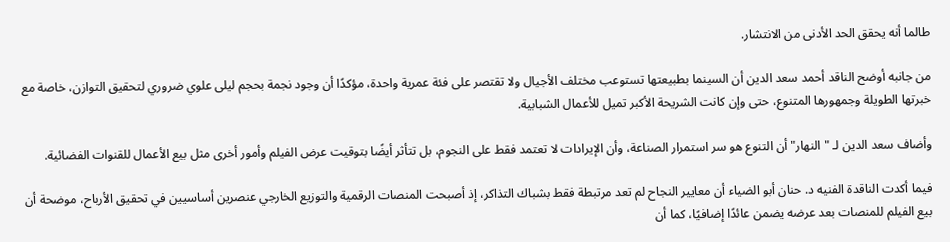طالما أنه يحقق الحد الأدنى من الانتشار.

من جانبه أوضح الناقد أحمد سعد الدين أن السينما بطبيعتها تستوعب مختلف الأجيال ولا تقتصر على فئة عمرية واحدة، مؤكدًا أن وجود نجمة بحجم ليلى علوي ضروري لتحقيق التوازن، خاصة مع خبرتها الطويلة وجمهورها المتنوع، حتى وإن كانت الشريحة الأكبر تميل للأعمال الشبابية.

وأضاف سعد الدين لـ "النهار" أن التنوع هو سر استمرار الصناعة، وأن الإيرادات لا تعتمد فقط على النجوم، بل تتأثر أيضًا بتوقيت عرض الفيلم وأمور أخرى مثل بيع الأعمال للقنوات الفضائية.

فيما أكدت الناقدة الفنيه د. حنان أبو الضياء أن معايير النجاح لم تعد مرتبطة فقط بشباك التذاكر، إذ أصبحت المنصات الرقمية والتوزيع الخارجي عنصرين أساسيين في تحقيق الأرباح، موضحة أن بيع الفيلم للمنصات بعد عرضه يضمن عائدًا إضافيًا، كما أن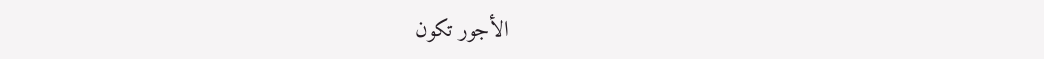الأجور تكون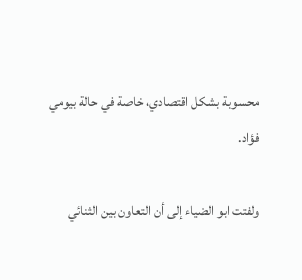محسوبة بشكل اقتصادي، خاصة في حالة بيومي فؤاد.

ولفتت ابو الضياء إلى أن التعاون بين الثنائي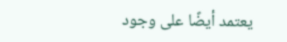يعتمد أيضًا على وجود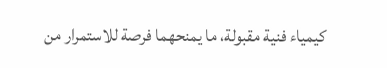كيمياء فنية مقبولة، ما يمنحهما فرصة للاستمرار من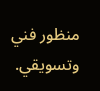منظور فني وتسويقي.